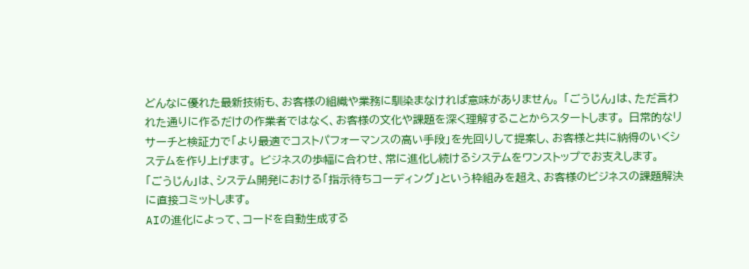どんなに優れた最新技術も、お客様の組織や業務に馴染まなければ意味がありません。 「ごうじん」は、ただ言われた通りに作るだけの作業者ではなく、お客様の文化や課題を深く理解することからスタートします。 日常的なリサーチと検証力で「より最適でコストパフォーマンスの高い手段」を先回りして提案し、お客様と共に納得のいくシステムを作り上げます。 ビジネスの歩幅に合わせ、常に進化し続けるシステムをワンストップでお支えします。
「ごうじん」は、システム開発における「指示待ちコーディング」という枠組みを超え、お客様のビジネスの課題解決に直接コミットします。
AIの進化によって、コードを自動生成する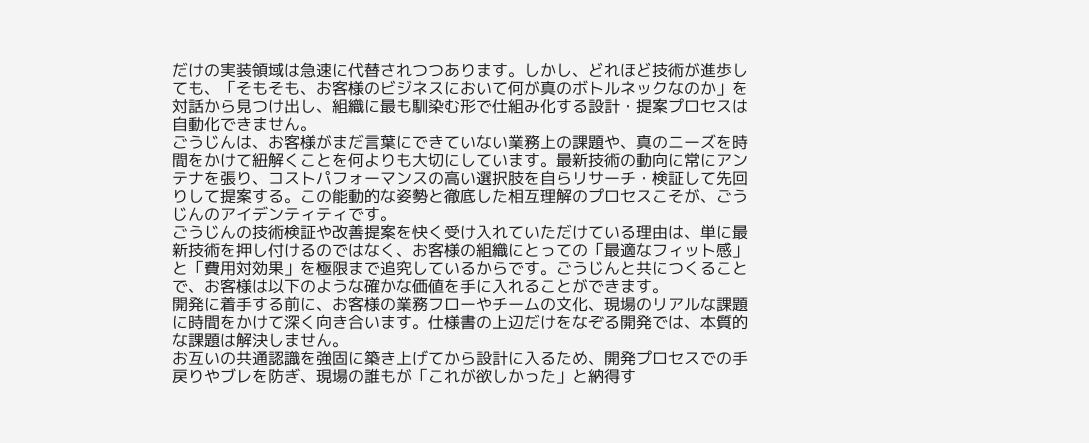だけの実装領域は急速に代替されつつあります。しかし、どれほど技術が進歩しても、「そもそも、お客様のビジネスにおいて何が真のボトルネックなのか」を対話から見つけ出し、組織に最も馴染む形で仕組み化する設計・提案プロセスは自動化できません。
ごうじんは、お客様がまだ言葉にできていない業務上の課題や、真のニーズを時間をかけて紐解くことを何よりも大切にしています。最新技術の動向に常にアンテナを張り、コストパフォーマンスの高い選択肢を自らリサーチ・検証して先回りして提案する。この能動的な姿勢と徹底した相互理解のプロセスこそが、ごうじんのアイデンティティです。
ごうじんの技術検証や改善提案を快く受け入れていただけている理由は、単に最新技術を押し付けるのではなく、お客様の組織にとっての「最適なフィット感」と「費用対効果」を極限まで追究しているからです。ごうじんと共につくることで、お客様は以下のような確かな価値を手に入れることができます。
開発に着手する前に、お客様の業務フローやチームの文化、現場のリアルな課題に時間をかけて深く向き合います。仕様書の上辺だけをなぞる開発では、本質的な課題は解決しません。
お互いの共通認識を強固に築き上げてから設計に入るため、開発プロセスでの手戻りやブレを防ぎ、現場の誰もが「これが欲しかった」と納得す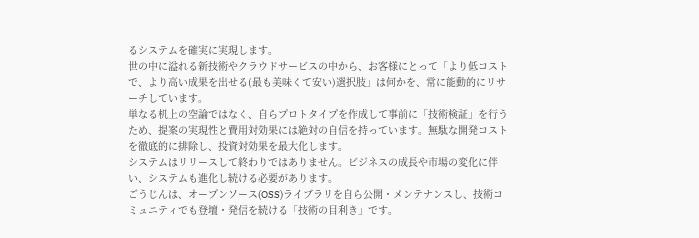るシステムを確実に実現します。
世の中に溢れる新技術やクラウドサービスの中から、お客様にとって「より低コストで、より高い成果を出せる(最も美味くて安い)選択肢」は何かを、常に能動的にリサーチしています。
単なる机上の空論ではなく、自らプロトタイプを作成して事前に「技術検証」を行うため、提案の実現性と費用対効果には絶対の自信を持っています。無駄な開発コストを徹底的に排除し、投資対効果を最大化します。
システムはリリースして終わりではありません。ビジネスの成長や市場の変化に伴い、システムも進化し続ける必要があります。
ごうじんは、オープンソース(OSS)ライブラリを自ら公開・メンテナンスし、技術コミュニティでも登壇・発信を続ける「技術の目利き」です。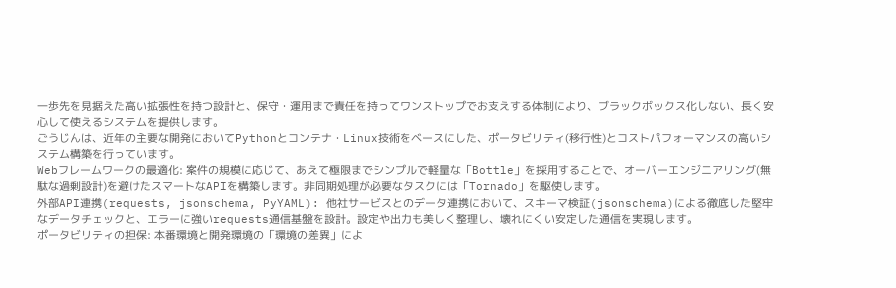一歩先を見据えた高い拡張性を持つ設計と、保守・運用まで責任を持ってワンストップでお支えする体制により、ブラックボックス化しない、長く安心して使えるシステムを提供します。
ごうじんは、近年の主要な開発においてPythonとコンテナ・Linux技術をベースにした、ポータビリティ(移行性)とコストパフォーマンスの高いシステム構築を行っています。
Webフレームワークの最適化: 案件の規模に応じて、あえて極限までシンプルで軽量な「Bottle」を採用することで、オーバーエンジニアリング(無駄な過剰設計)を避けたスマートなAPIを構築します。非同期処理が必要なタスクには「Tornado」を駆使します。
外部API連携(requests, jsonschema, PyYAML): 他社サービスとのデータ連携において、スキーマ検証(jsonschema)による徹底した堅牢なデータチェックと、エラーに強いrequests通信基盤を設計。設定や出力も美しく整理し、壊れにくい安定した通信を実現します。
ポータビリティの担保: 本番環境と開発環境の「環境の差異」によ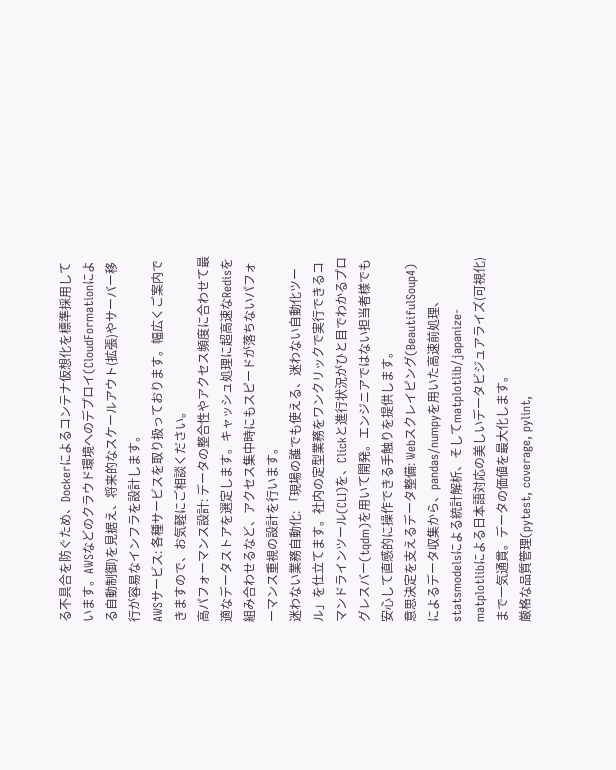る不具合を防ぐため、Dockerによるコンテナ仮想化を標準採用しています。AWSなどのクラウド環境へのデプロイ(CloudFormationによる自動制御)を見据え、将来的なスケールアウト(拡張)やサーバー移行が容易なインフラを設計します。
AWSサービス: 各種サービスを取り扱っております。幅広くご案内できますので、お気軽にご相談ください。
高パフォーマンス設計: データの整合性やアクセス頻度に合わせて最適なデータストアを選定します。キャッシュ処理に超高速なRedisを組み合わせるなど、アクセス集中時にもスピードが落ちないパフォーマンス重視の設計を行います。
迷わない業務自動化: 「現場の誰でも使える、迷わない自動化ツール」を仕立てます。社内の定型業務をワンクリックで実行できるコマンドラインツール(CLI)を、Clickと進行状況がひと目でわかるプログレスバー(tqdm)を用いて開発。エンジニアではない担当者様でも安心して直感的に操作できる手触りを提供します。
意思決定を支えるデータ整備: Webスクレイピング(BeautifulSoup4)によるデータ収集から、pandas/numpyを用いた高速前処理、statsmodelsによる統計解析、そしてmatplotlib/japanize-matplotlibによる日本語対応の美しいデータビジュアライズ(可視化)まで一気通貫。データの価値を最大化します。
厳格な品質管理(pytest, coverage, pylint,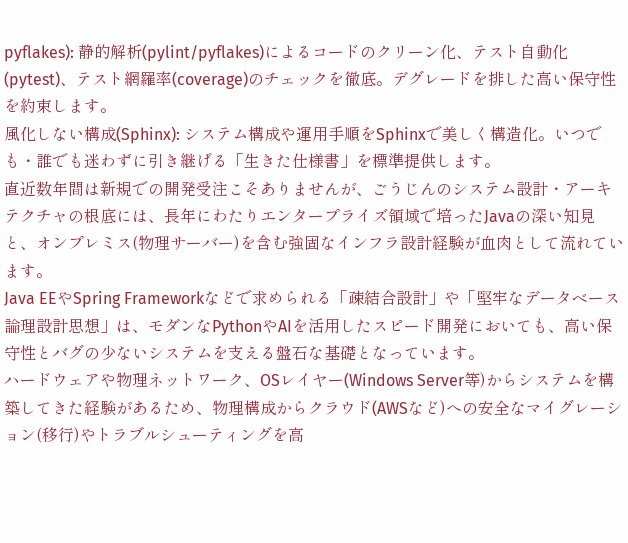pyflakes): 静的解析(pylint/pyflakes)によるコードのクリーン化、テスト自動化(pytest)、テスト網羅率(coverage)のチェックを徹底。デグレードを排した高い保守性を約束します。
風化しない構成(Sphinx): システム構成や運用手順をSphinxで美しく構造化。いつでも・誰でも迷わずに引き継げる「生きた仕様書」を標準提供します。
直近数年間は新規での開発受注こそありませんが、ごうじんのシステム設計・アーキテクチャの根底には、長年にわたりエンタープライズ領域で培ったJavaの深い知見と、オンプレミス(物理サーバー)を含む強固なインフラ設計経験が血肉として流れています。
Java EEやSpring Frameworkなどで求められる「疎結合設計」や「堅牢なデータベース論理設計思想」は、モダンなPythonやAIを活用したスピード開発においても、高い保守性とバグの少ないシステムを支える盤石な基礎となっています。
ハードウェアや物理ネットワーク、OSレイヤー(Windows Server等)からシステムを構築してきた経験があるため、物理構成からクラウド(AWSなど)への安全なマイグレーション(移行)やトラブルシューティングを高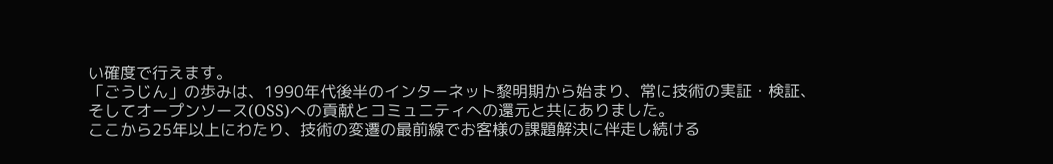い確度で行えます。
「ごうじん」の歩みは、1990年代後半のインターネット黎明期から始まり、常に技術の実証・検証、
そしてオープンソース(OSS)への貢献とコミュニティへの還元と共にありました。
ここから25年以上にわたり、技術の変遷の最前線でお客様の課題解決に伴走し続ける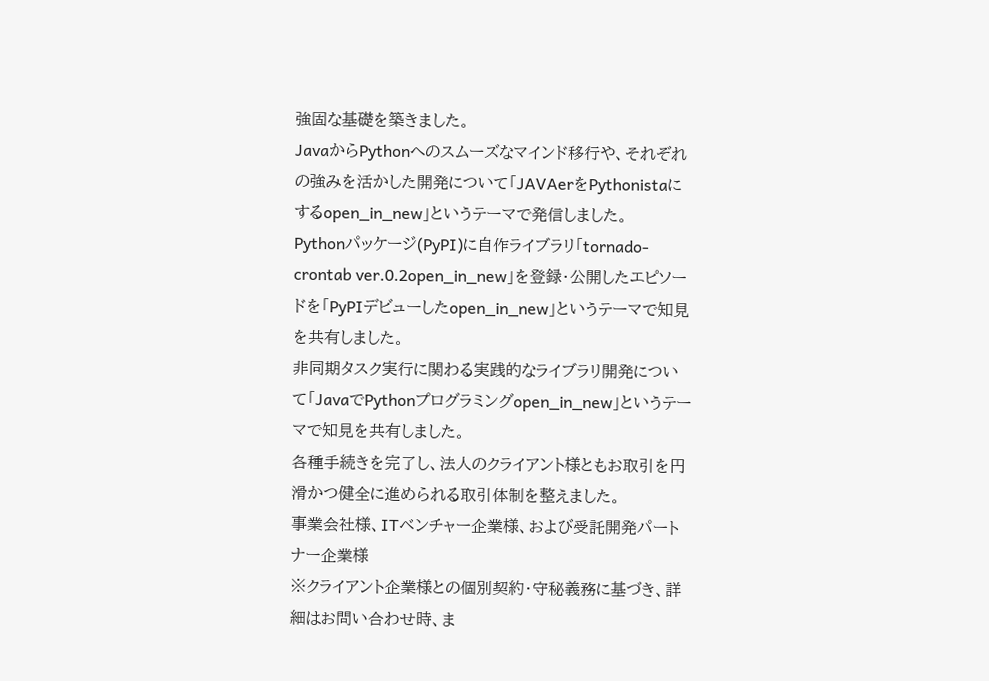強固な基礎を築きました。
JavaからPythonへのスムーズなマインド移行や、それぞれの強みを活かした開発について「JAVAerをPythonistaにするopen_in_new」というテーマで発信しました。
Pythonパッケージ(PyPI)に自作ライブラリ「tornado-crontab ver.0.2open_in_new」を登録・公開したエピソードを「PyPIデビューしたopen_in_new」というテーマで知見を共有しました。
非同期タスク実行に関わる実践的なライブラリ開発について「JavaでPythonプログラミングopen_in_new」というテーマで知見を共有しました。
各種手続きを完了し、法人のクライアント様ともお取引を円滑かつ健全に進められる取引体制を整えました。
事業会社様、ITベンチャー企業様、および受託開発パートナー企業様
※クライアント企業様との個別契約・守秘義務に基づき、詳細はお問い合わせ時、ま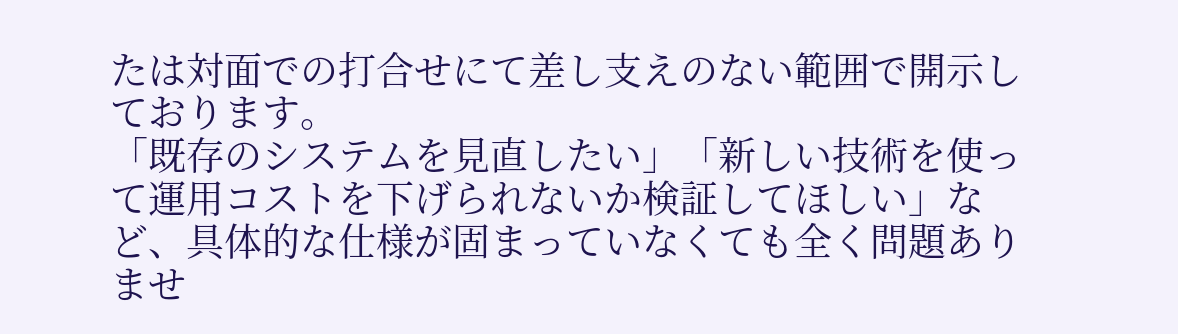たは対面での打合せにて差し支えのない範囲で開示しております。
「既存のシステムを見直したい」「新しい技術を使って運用コストを下げられないか検証してほしい」など、具体的な仕様が固まっていなくても全く問題ありませ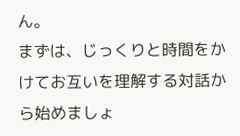ん。
まずは、じっくりと時間をかけてお互いを理解する対話から始めましょ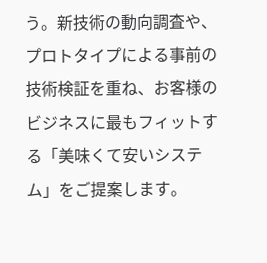う。新技術の動向調査や、プロトタイプによる事前の技術検証を重ね、お客様のビジネスに最もフィットする「美味くて安いシステム」をご提案します。